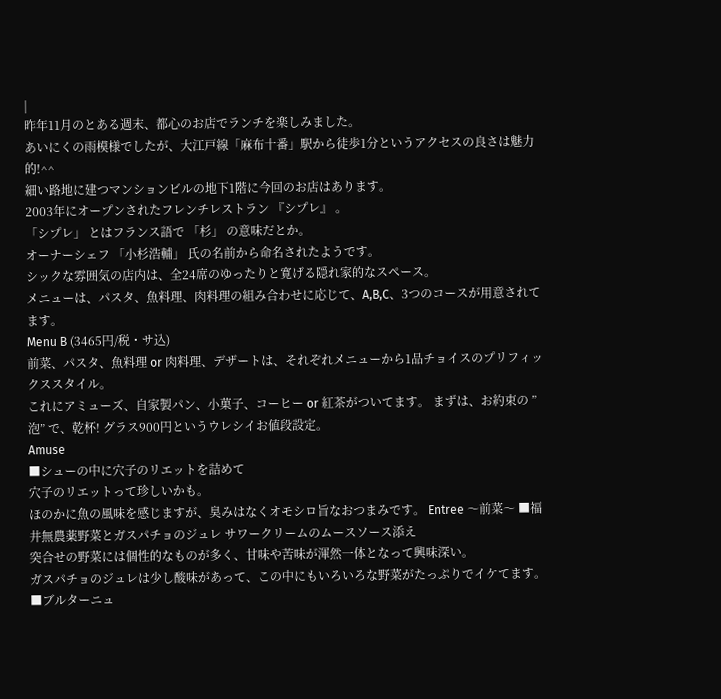|
昨年11月のとある週末、都心のお店でランチを楽しみました。
あいにくの雨模様でしたが、大江戸線「麻布十番」駅から徒歩1分というアクセスの良さは魅力的!^^
細い路地に建つマンションビルの地下1階に今回のお店はあります。
2003年にオープンされたフレンチレストラン 『シプレ』 。
「シプレ」 とはフランス語で 「杉」 の意味だとか。
オーナーシェフ 「小杉浩輔」 氏の名前から命名されたようです。
シックな雰囲気の店内は、全24席のゆったりと寛げる隠れ家的なスペース。
メニューは、パスタ、魚料理、肉料理の組み合わせに応じて、A,B,C、3つのコースが用意されてます。
Menu B (3465円/税・サ込)
前菜、パスタ、魚料理 or 肉料理、デザートは、それぞれメニューから1品チョイスのプリフィックススタイル。
これにアミューズ、自家製パン、小菓子、コーヒー or 紅茶がついてます。 まずは、お約束の ”泡” で、乾杯! グラス900円というウレシイお値段設定。
Amuse
■シューの中に穴子のリエットを詰めて
穴子のリエットって珍しいかも。
ほのかに魚の風味を感じますが、臭みはなくオモシロ旨なおつまみです。 Entree 〜前菜〜 ■福井無農薬野菜とガスパチョのジュレ サワークリームのムースソース添え
突合せの野菜には個性的なものが多く、甘味や苦味が渾然一体となって興味深い。
ガスパチョのジュレは少し酸味があって、この中にもいろいろな野菜がたっぷりでイケてます。
■ブルターニュ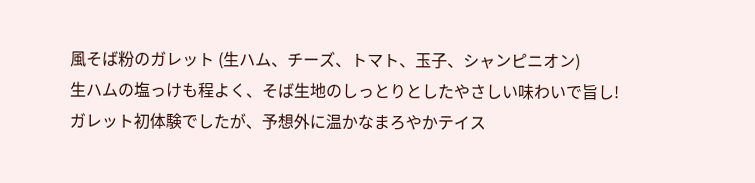風そば粉のガレット (生ハム、チーズ、トマト、玉子、シャンピニオン)
生ハムの塩っけも程よく、そば生地のしっとりとしたやさしい味わいで旨し!
ガレット初体験でしたが、予想外に温かなまろやかテイス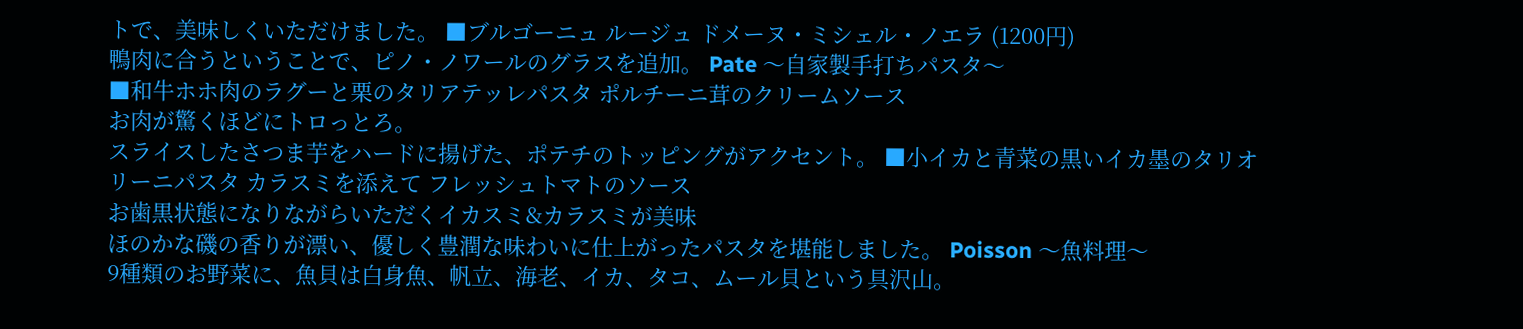トで、美味しくいただけました。 ■ブルゴーニュ ルージュ ドメーヌ・ミシェル・ノエラ (1200円)
鴨肉に合うということで、ピノ・ノワールのグラスを追加。 Pate 〜自家製手打ちパスタ〜
■和牛ホホ肉のラグーと栗のタリアテッレパスタ ポルチーニ茸のクリームソース
お肉が驚くほどにトロっとろ。
スライスしたさつま芋をハードに揚げた、ポテチのトッピングがアクセント。 ■小イカと青菜の黒いイカ墨のタリオリーニパスタ カラスミを添えて フレッシュトマトのソース
お歯黒状態になりながらいただくイカスミ&カラスミが美味
ほのかな磯の香りが漂い、優しく豊潤な味わいに仕上がったパスタを堪能しました。 Poisson 〜魚料理〜
9種類のお野菜に、魚貝は白身魚、帆立、海老、イカ、タコ、ムール貝という具沢山。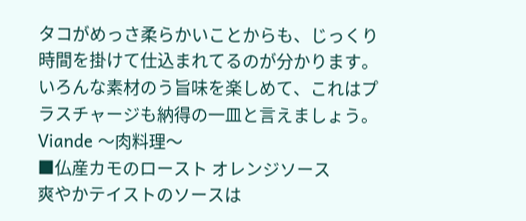タコがめっさ柔らかいことからも、じっくり時間を掛けて仕込まれてるのが分かります。 いろんな素材のう旨味を楽しめて、これはプラスチャージも納得の一皿と言えましょう。 Viande 〜肉料理〜
■仏産カモのロースト オレンジソース
爽やかテイストのソースは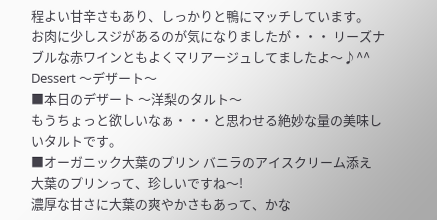程よい甘辛さもあり、しっかりと鴨にマッチしています。
お肉に少しスジがあるのが気になりましたが・・・ リーズナブルな赤ワインともよくマリアージュしてましたよ〜♪^^
Dessert 〜デザート〜
■本日のデザート 〜洋梨のタルト〜
もうちょっと欲しいなぁ・・・と思わせる絶妙な量の美味しいタルトです。
■オーガニック大葉のプリン バニラのアイスクリーム添え
大葉のプリンって、珍しいですね〜!
濃厚な甘さに大葉の爽やかさもあって、かな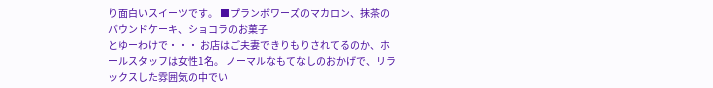り面白いスイーツです。 ■プランボワーズのマカロン、抹茶のバウンドケーキ、ショコラのお菓子
とゆーわけで・・・ お店はご夫妻できりもりされてるのか、ホールスタッフは女性1名。 ノーマルなもてなしのおかげで、リラックスした雰囲気の中でい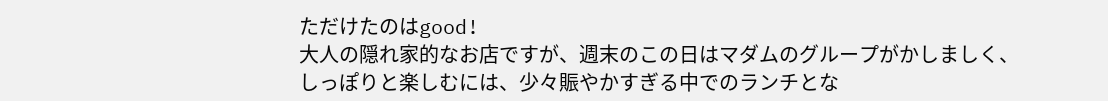ただけたのはgood!
大人の隠れ家的なお店ですが、週末のこの日はマダムのグループがかしましく、
しっぽりと楽しむには、少々賑やかすぎる中でのランチとな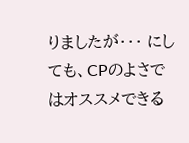りましたが・・・ にしても、CPのよさではオススメできる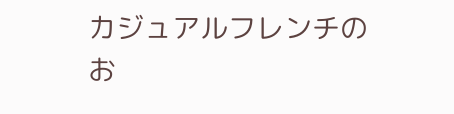カジュアルフレンチのお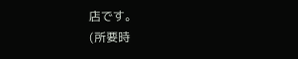店です。
(所要時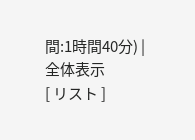間:1時間40分) |
全体表示
[ リスト ]